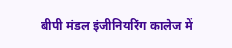बीपी मंडल इंजीनियरिंग कालेज में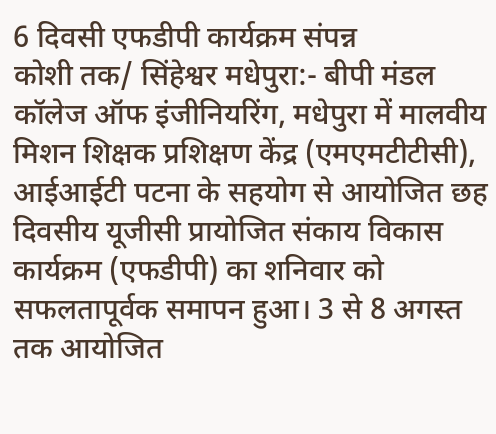6 दिवसी एफडीपी कार्यक्रम संपन्न
कोशी तक/ सिंहेश्वर मधेपुरा:- बीपी मंडल कॉलेज ऑफ इंजीनियरिंग, मधेपुरा में मालवीय मिशन शिक्षक प्रशिक्षण केंद्र (एमएमटीटीसी), आईआईटी पटना के सहयोग से आयोजित छह दिवसीय यूजीसी प्रायोजित संकाय विकास कार्यक्रम (एफडीपी) का शनिवार को सफलतापूर्वक समापन हुआ। 3 से 8 अगस्त तक आयोजित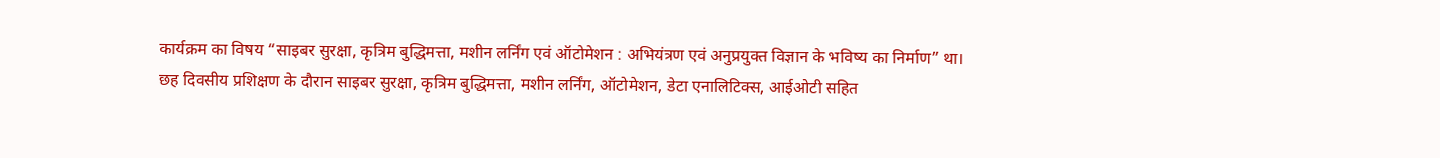कार्यक्रम का विषय “साइबर सुरक्षा, कृत्रिम बुद्धिमत्ता, मशीन लर्निंग एवं ऑटोमेशन : अभियंत्रण एवं अनुप्रयुक्त विज्ञान के भविष्य का निर्माण” था।
छह दिवसीय प्रशिक्षण के दौरान साइबर सुरक्षा, कृत्रिम बुद्धिमत्ता, मशीन लर्निंग, ऑटोमेशन, डेटा एनालिटिक्स, आईओटी सहित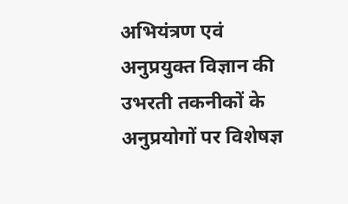अभियंत्रण एवं अनुप्रयुक्त विज्ञान की उभरती तकनीकों के अनुप्रयोगों पर विशेषज्ञ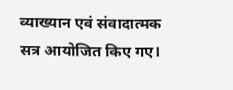व्याख्यान एवं संवादात्मक सत्र आयोजित किए गए।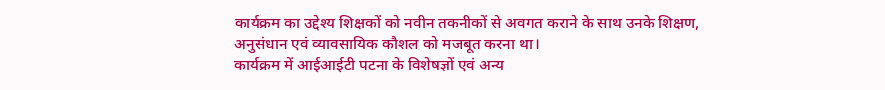कार्यक्रम का उद्देश्य शिक्षकों को नवीन तकनीकों से अवगत कराने के साथ उनके शिक्षण, अनुसंधान एवं व्यावसायिक कौशल को मजबूत करना था।
कार्यक्रम में आईआईटी पटना के विशेषज्ञों एवं अन्य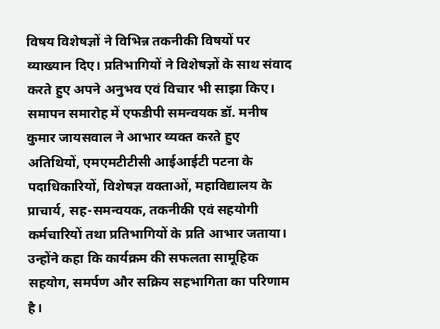विषय विशेषज्ञों ने विभिन्न तकनीकी विषयों पर व्याख्यान दिए। प्रतिभागियों ने विशेषज्ञों के साथ संवाद करते हुए अपने अनुभव एवं विचार भी साझा किए।
समापन समारोह में एफडीपी समन्वयक डॉ. मनीष कुमार जायसवाल ने आभार व्यक्त करते हुए अतिथियों, एमएमटीटीसी आईआईटी पटना के पदाधिकारियों, विशेषज्ञ वक्ताओं, महाविद्यालय के प्राचार्य, सह-समन्वयक, तकनीकी एवं सहयोगी कर्मचारियों तथा प्रतिभागियों के प्रति आभार जताया। उन्होंने कहा कि कार्यक्रम की सफलता सामूहिक सहयोग, समर्पण और सक्रिय सहभागिता का परिणाम है।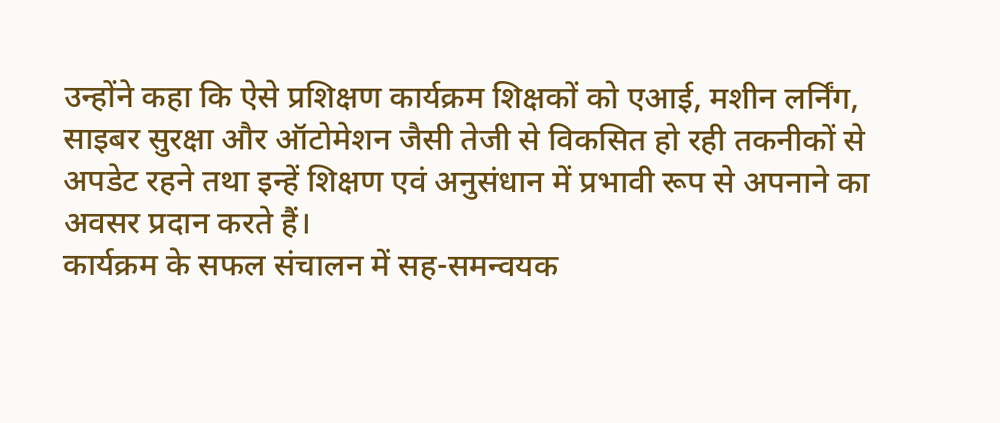उन्होंने कहा कि ऐसे प्रशिक्षण कार्यक्रम शिक्षकों को एआई, मशीन लर्निंग, साइबर सुरक्षा और ऑटोमेशन जैसी तेजी से विकसित हो रही तकनीकों से अपडेट रहने तथा इन्हें शिक्षण एवं अनुसंधान में प्रभावी रूप से अपनाने का अवसर प्रदान करते हैं।
कार्यक्रम के सफल संचालन में सह-समन्वयक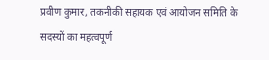प्रवीण कुमार, तकनीकी सहायक एवं आयोजन समिति के सदस्यों का महत्वपूर्ण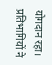योगदान रहा। प्रतिभागियों ने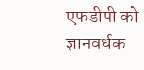एफडीपी को ज्ञानवर्धक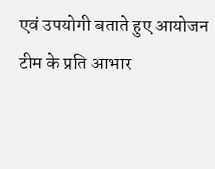एवं उपयोगी बताते हुए आयोजन टीम के प्रति आभार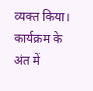व्यक्त किया।
कार्यक्रम के अंत में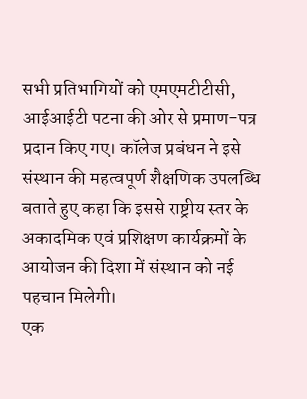सभी प्रतिभागियों को एमएमटीटीसी, आईआईटी पटना की ओर से प्रमाण-पत्र प्रदान किए गए। कॉलेज प्रबंधन ने इसे संस्थान की महत्वपूर्ण शैक्षणिक उपलब्धि बताते हुए कहा कि इससे राष्ट्रीय स्तर के अकादमिक एवं प्रशिक्षण कार्यक्रमों के आयोजन की दिशा में संस्थान को नई पहचान मिलेगी।
एक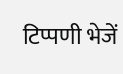टिप्पणी भेजें